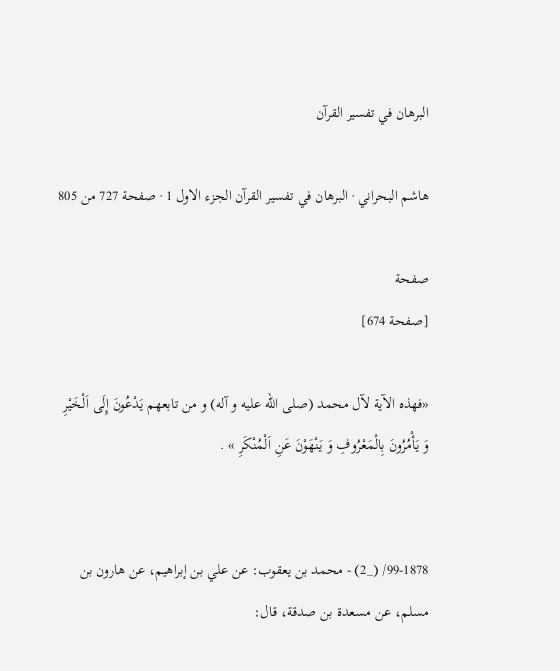البرهان في تفسير القرآن

هاشم البحراني · البرهان في تفسير القرآن الجزء الاول 1 · صفحة 727 من 805

صفحة
[صفحة 674]

«فهذه الآية لآل محمد (صلى الله عليه و آله) و من تابعهم يَدْعُونَ إِلَى اَلْخَيْرِ وَ يَأْمُرُونَ بِالْمَعْرُوفِ وَ يَنْهَوْنَ عَنِ اَلْمُنْكَرِ » .


99-1878/ (_2) - محمد بن يعقوب: عن علي بن إبراهيم، عن هارون بن مسلم، عن مسعدة بن صدقة، قال: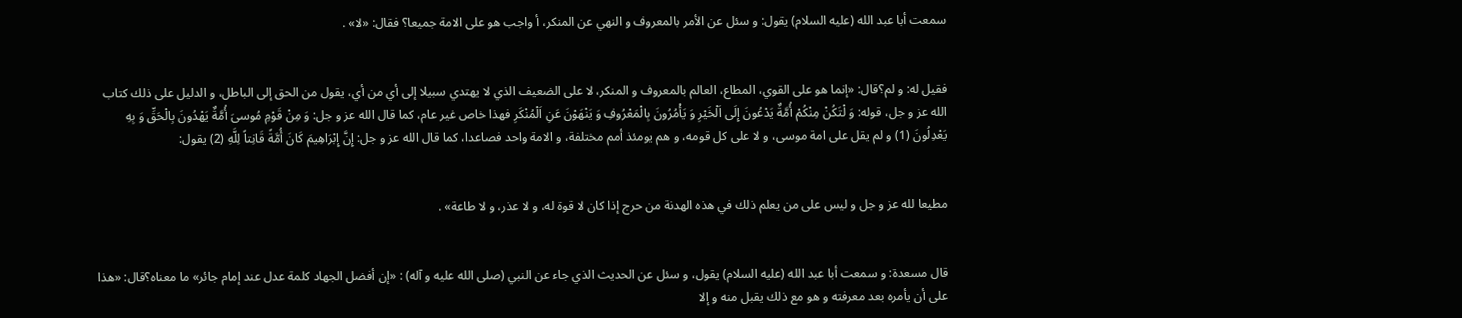سمعت أبا عبد الله (عليه السلام) يقول: و سئل عن الأمر بالمعروف و النهي عن المنكر، أ واجب هو على الامة جميعا؟ فقال: «لا» .


فقيل له: و لم؟قال: «إنما هو على القوي، المطاع، العالم بالمعروف و المنكر، لا على الضعيف الذي لا يهتدي سبيلا إلى أي من أي، يقول من الحق إلى الباطل، و الدليل على ذلك كتاب الله عز و جل، قوله: وَ لْتَكُنْ مِنْكُمْ أُمَّةٌ يَدْعُونَ إِلَى اَلْخَيْرِ وَ يَأْمُرُونَ بِالْمَعْرُوفِ وَ يَنْهَوْنَ عَنِ اَلْمُنْكَرِ فهذا خاص غير عام، كما قال الله عز و جل: وَ مِنْ قَوْمِ مُوسىَ أُمَّةٌ يَهْدُونَ بِالْحَقِّ وَ بِهِ يَعْدِلُونَ (1) و لم يقل على امة موسى، و لا على كل قومه، و هم يومئذ أمم مختلفة، و الامة واحد فصاعدا، كما قال الله عز و جل: إِنَّ إِبْرَاهِيمَ كَانَ أُمَّةً قَانِتاً لِلَّهِ (2) يقول:


مطيعا لله عز و جل و ليس على من يعلم ذلك في هذه الهدنة من حرج إذا كان لا قوة له، و لا عذر، و لا طاعة» .


قال مسعدة: و سمعت أبا عبد الله (عليه السلام) يقول، و سئل عن الحديث الذي جاء عن النبي (صلى الله عليه و آله) : «إن أفضل الجهاد كلمة عدل عند إمام جائر» ما معناه؟قال: «هذا على أن يأمره بعد معرفته و هو مع ذلك يقبل منه و إلا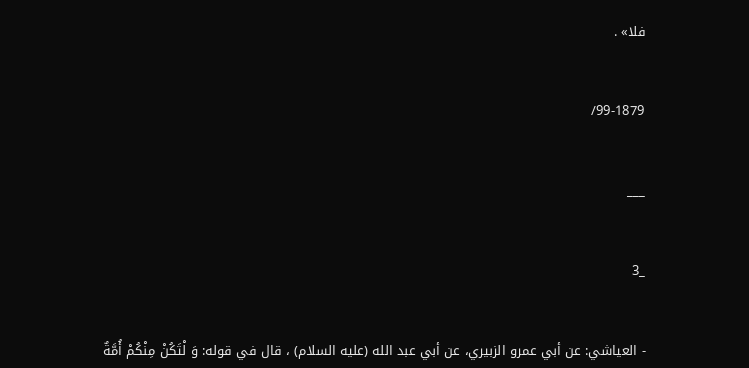فلا» .


99-1879/


___


_3


- العياشي: عن أبي عمرو الزبيري، عن أبي عبد الله (عليه السلام) ، قال في قوله: وَ لْتَكُنْ مِنْكُمْ أُمَّةٌ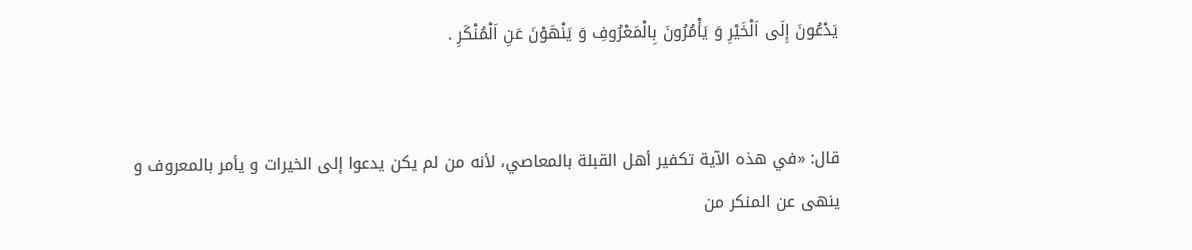يَدْعُونَ إِلَى اَلْخَيْرِ وَ يَأْمُرُونَ بِالْمَعْرُوفِ وَ يَنْهَوْنَ عَنِ اَلْمُنْكَرِ .


قال: «في هذه الآية تكفير أهل القبلة بالمعاصي، لأنه من لم يكن يدعوا إلى الخيرات و يأمر بالمعروف و ينهى عن المنكر من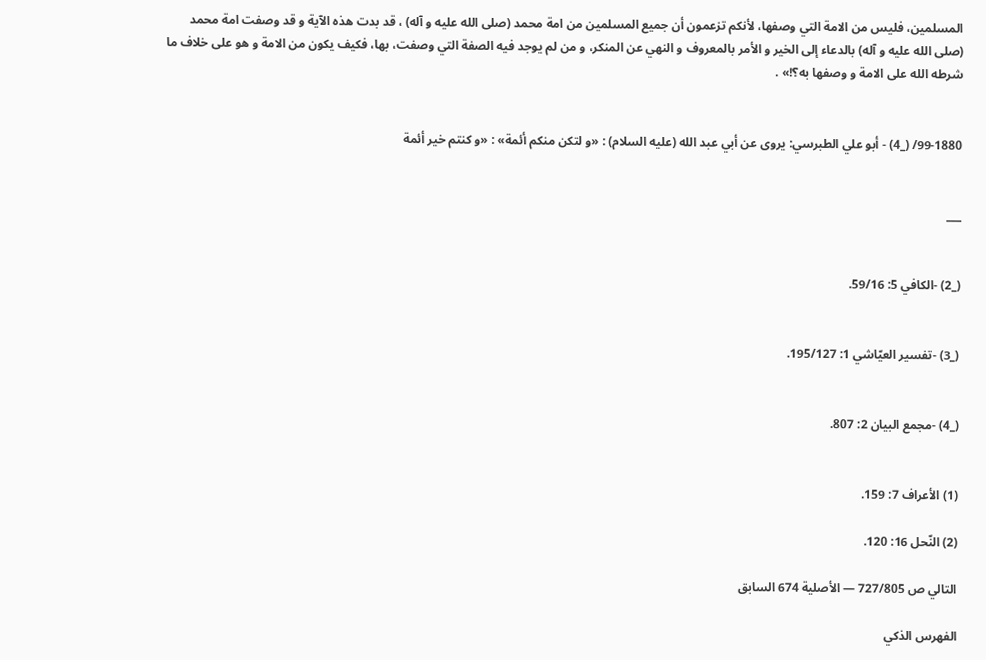المسلمين، فليس من الامة التي وصفها، لأنكم تزعمون أن جميع المسلمين من امة محمد (صلى الله عليه و آله) ، قد بدت هذه الآية و قد وصفت امة محمد (صلى الله عليه و آله) بالدعاء إلى الخير و الأمر بالمعروف و النهي عن المنكر، و من لم يوجد فيه الصفة التي وصفت، بها، فكيف يكون من الامة و هو على خلاف ما شرطه الله على الامة و وصفها به؟!» .


99-1880/ (_4) - أبو علي الطبرسي: يروى عن أبي عبد الله (عليه السلام) : «و لتكن منكم أئمة» : «و كنتم خير أئمة


___


(_2) -الكافي 5: 59/16.


(_3) -تفسير العيّاشي 1: 195/127.


(_4) -مجمع البيان 2: 807.


(1) الأعراف 7: 159.

(2) النّحل 16: 120.

التالي ص 727/805 — الأصلية 674 السابق

الفهرس الذكي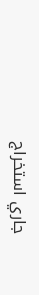جاري استخراج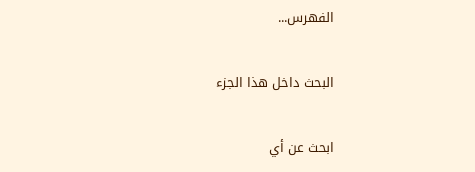الفهرس...

البحث داخل هذا الجزء

ابحث عن أي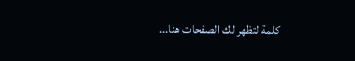كلمة لتظهر لك الصفحات هنا...